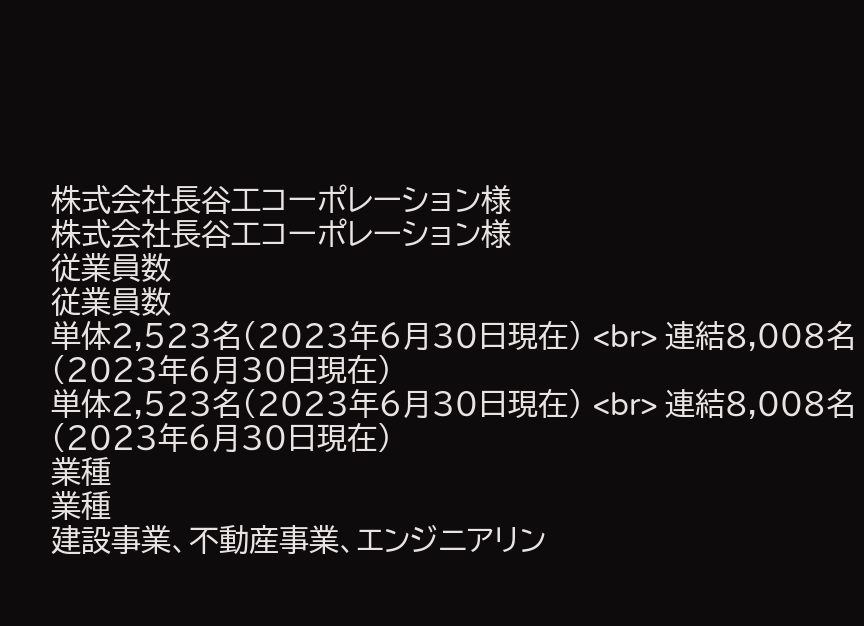株式会社長谷工コーポレーション様
株式会社長谷工コーポレーション様
従業員数
従業員数
単体2,523名(2023年6月30日現在) <br> 連結8,008名(2023年6月30日現在)
単体2,523名(2023年6月30日現在) <br> 連結8,008名(2023年6月30日現在)
業種
業種
建設事業、不動産事業、エンジニアリン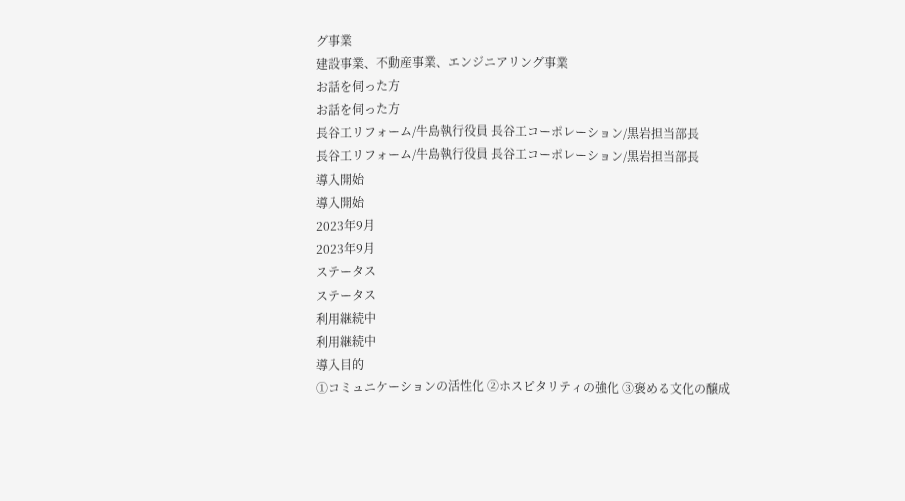グ事業
建設事業、不動産事業、エンジニアリング事業
お話を伺った方
お話を伺った方
長谷工リフォーム/牛島執行役員 長谷工コーポレーション/黒岩担当部長
長谷工リフォーム/牛島執行役員 長谷工コーポレーション/黒岩担当部長
導入開始
導入開始
2023年9月
2023年9月
ステータス
ステータス
利用継続中
利用継続中
導入目的
①コミュニケーションの活性化 ②ホスピタリティの強化 ③褒める文化の醸成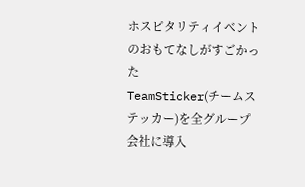ホスピタリティイベントのおもてなしがすごかった
TeamSticker(チームステッカー)を全グループ会社に導入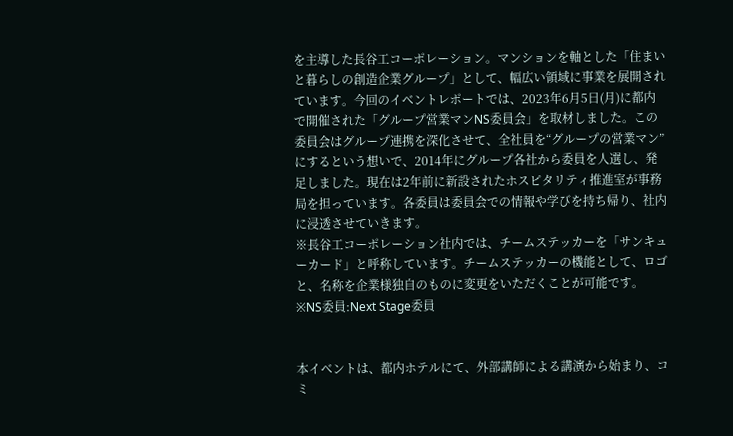を主導した長谷工コーポレーション。マンションを軸とした「住まいと暮らしの創造企業グループ」として、幅広い領域に事業を展開されています。今回のイベントレポートでは、2023年6月5日(月)に都内で開催された「グループ営業マンNS委員会」を取材しました。この委員会はグループ連携を深化させて、全社員を“グループの営業マン”にするという想いで、2014年にグループ各社から委員を人選し、発足しました。現在は2年前に新設されたホスピタリティ推進室が事務局を担っています。各委員は委員会での情報や学びを持ち帰り、社内に浸透させていきます。
※長谷工コーポレーション社内では、チームステッカーを「サンキューカード」と呼称しています。チームステッカーの機能として、ロゴと、名称を企業様独自のものに変更をいただくことが可能です。
※NS委員:Next Stage委員


本イベントは、都内ホテルにて、外部講師による講演から始まり、コミ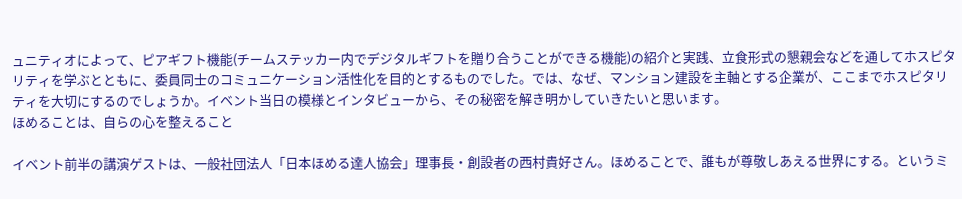ュニティオによって、ピアギフト機能(チームステッカー内でデジタルギフトを贈り合うことができる機能)の紹介と実践、立食形式の懇親会などを通してホスピタリティを学ぶとともに、委員同士のコミュニケーション活性化を目的とするものでした。では、なぜ、マンション建設を主軸とする企業が、ここまでホスピタリティを大切にするのでしょうか。イベント当日の模様とインタビューから、その秘密を解き明かしていきたいと思います。
ほめることは、自らの心を整えること

イベント前半の講演ゲストは、一般社団法人「日本ほめる達人協会」理事長・創設者の西村貴好さん。ほめることで、誰もが尊敬しあえる世界にする。というミ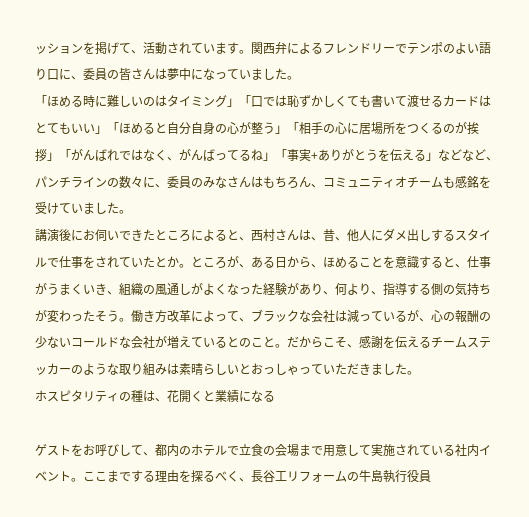ッションを掲げて、活動されています。関西弁によるフレンドリーでテンポのよい語り口に、委員の皆さんは夢中になっていました。
「ほめる時に難しいのはタイミング」「口では恥ずかしくても書いて渡せるカードはとてもいい」「ほめると自分自身の心が整う」「相手の心に居場所をつくるのが挨拶」「がんばれではなく、がんばってるね」「事実+ありがとうを伝える」などなど、パンチラインの数々に、委員のみなさんはもちろん、コミュニティオチームも感銘を受けていました。
講演後にお伺いできたところによると、西村さんは、昔、他人にダメ出しするスタイルで仕事をされていたとか。ところが、ある日から、ほめることを意識すると、仕事がうまくいき、組織の風通しがよくなった経験があり、何より、指導する側の気持ちが変わったそう。働き方改革によって、ブラックな会社は減っているが、心の報酬の少ないコールドな会社が増えているとのこと。だからこそ、感謝を伝えるチームステッカーのような取り組みは素晴らしいとおっしゃっていただきました。
ホスピタリティの種は、花開くと業績になる

ゲストをお呼びして、都内のホテルで立食の会場まで用意して実施されている社内イベント。ここまでする理由を探るべく、長谷工リフォームの牛島執行役員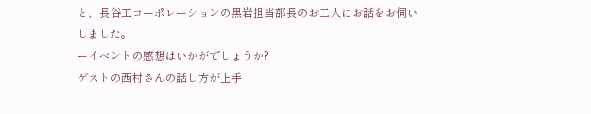と、長谷工コーポレーションの黒岩担当部長のお二人にお話をお伺いしました。
ーイベントの感想はいかがでしょうか?
ゲストの西村さんの話し方が上手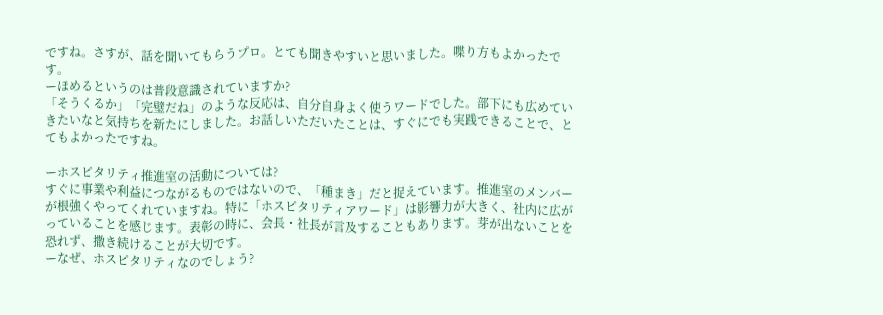ですね。さすが、話を聞いてもらうプロ。とても聞きやすいと思いました。喋り方もよかったです。
ーほめるというのは普段意識されていますか?
「そうくるか」「完璧だね」のような反応は、自分自身よく使うワードでした。部下にも広めていきたいなと気持ちを新たにしました。お話しいただいたことは、すぐにでも実践できることで、とてもよかったですね。

ーホスピタリティ推進室の活動については?
すぐに事業や利益につながるものではないので、「種まき」だと捉えています。推進室のメンバーが根強くやってくれていますね。特に「ホスピタリティアワード」は影響力が大きく、社内に広がっていることを感じます。表彰の時に、会長・社長が言及することもあります。芽が出ないことを恐れず、撒き続けることが大切です。
ーなぜ、ホスピタリティなのでしょう?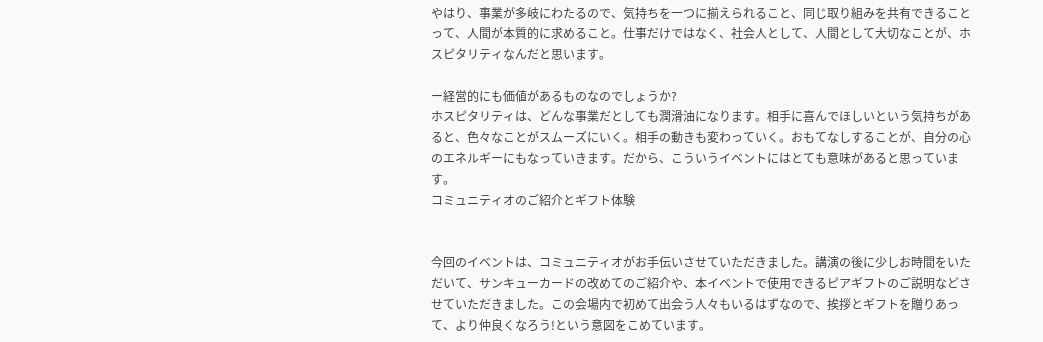やはり、事業が多岐にわたるので、気持ちを一つに揃えられること、同じ取り組みを共有できることって、人間が本質的に求めること。仕事だけではなく、社会人として、人間として大切なことが、ホスピタリティなんだと思います。

ー経営的にも価値があるものなのでしょうか?
ホスピタリティは、どんな事業だとしても潤滑油になります。相手に喜んでほしいという気持ちがあると、色々なことがスムーズにいく。相手の動きも変わっていく。おもてなしすることが、自分の心のエネルギーにもなっていきます。だから、こういうイベントにはとても意味があると思っています。
コミュニティオのご紹介とギフト体験


今回のイベントは、コミュニティオがお手伝いさせていただきました。講演の後に少しお時間をいただいて、サンキューカードの改めてのご紹介や、本イベントで使用できるピアギフトのご説明などさせていただきました。この会場内で初めて出会う人々もいるはずなので、挨拶とギフトを贈りあって、より仲良くなろう!という意図をこめています。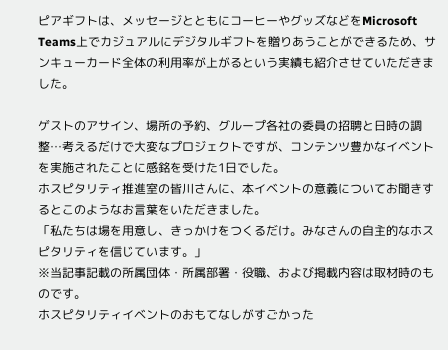ピアギフトは、メッセージとともにコーヒーやグッズなどをMicrosoft Teams上でカジュアルにデジタルギフトを贈りあうことができるため、サンキューカード全体の利用率が上がるという実績も紹介させていただきました。

ゲストのアサイン、場所の予約、グループ各社の委員の招聘と日時の調整…考えるだけで大変なプロジェクトですが、コンテンツ豊かなイベントを実施されたことに感銘を受けた1日でした。
ホスピタリティ推進室の皆川さんに、本イベントの意義についてお聞きするとこのようなお言葉をいただきました。
「私たちは場を用意し、きっかけをつくるだけ。みなさんの自主的なホスピタリティを信じています。」
※当記事記載の所属団体・所属部署・役職、および掲載内容は取材時のものです。
ホスピタリティイベントのおもてなしがすごかった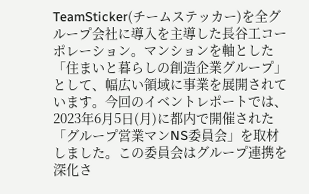TeamSticker(チームステッカー)を全グループ会社に導入を主導した長谷工コーポレーション。マンションを軸とした「住まいと暮らしの創造企業グループ」として、幅広い領域に事業を展開されています。今回のイベントレポートでは、2023年6月5日(月)に都内で開催された「グループ営業マンNS委員会」を取材しました。この委員会はグループ連携を深化さ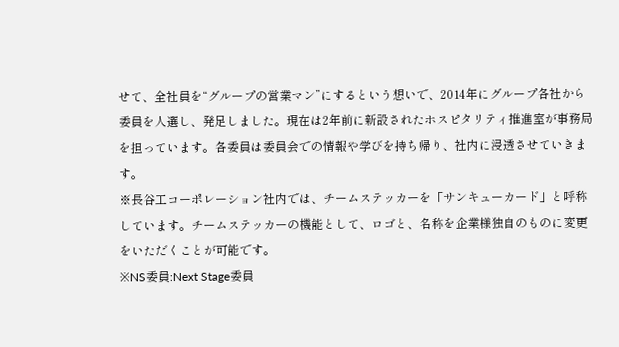せて、全社員を“グループの営業マン”にするという想いで、2014年にグループ各社から委員を人選し、発足しました。現在は2年前に新設されたホスピタリティ推進室が事務局を担っています。各委員は委員会での情報や学びを持ち帰り、社内に浸透させていきます。
※長谷工コーポレーション社内では、チームステッカーを「サンキューカード」と呼称しています。チームステッカーの機能として、ロゴと、名称を企業様独自のものに変更をいただくことが可能です。
※NS委員:Next Stage委員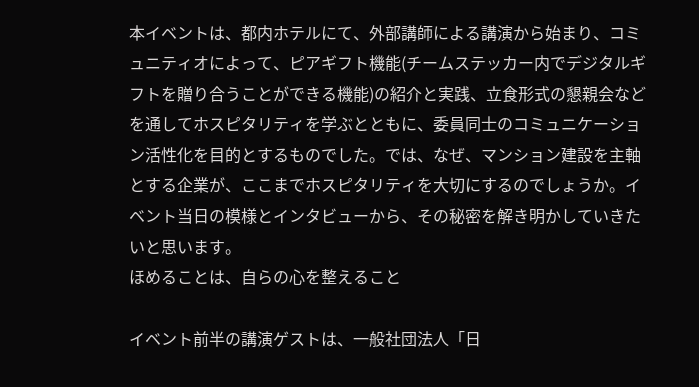本イベントは、都内ホテルにて、外部講師による講演から始まり、コミュニティオによって、ピアギフト機能(チームステッカー内でデジタルギフトを贈り合うことができる機能)の紹介と実践、立食形式の懇親会などを通してホスピタリティを学ぶとともに、委員同士のコミュニケーション活性化を目的とするものでした。では、なぜ、マンション建設を主軸とする企業が、ここまでホスピタリティを大切にするのでしょうか。イベント当日の模様とインタビューから、その秘密を解き明かしていきたいと思います。
ほめることは、自らの心を整えること

イベント前半の講演ゲストは、一般社団法人「日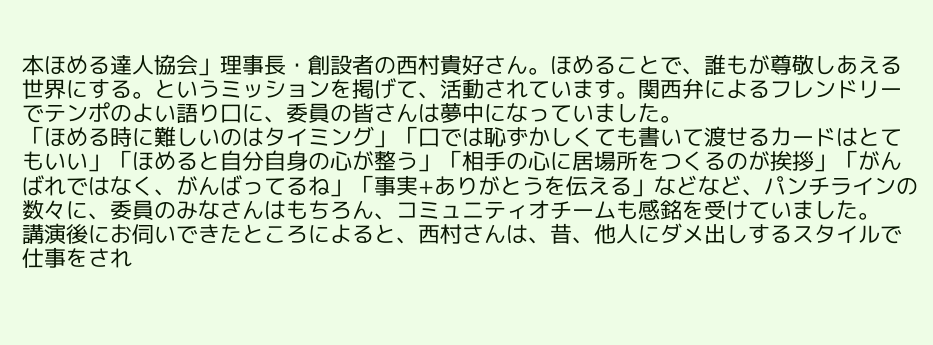本ほめる達人協会」理事長・創設者の西村貴好さん。ほめることで、誰もが尊敬しあえる世界にする。というミッションを掲げて、活動されています。関西弁によるフレンドリーでテンポのよい語り口に、委員の皆さんは夢中になっていました。
「ほめる時に難しいのはタイミング」「口では恥ずかしくても書いて渡せるカードはとてもいい」「ほめると自分自身の心が整う」「相手の心に居場所をつくるのが挨拶」「がんばれではなく、がんばってるね」「事実+ありがとうを伝える」などなど、パンチラインの数々に、委員のみなさんはもちろん、コミュニティオチームも感銘を受けていました。
講演後にお伺いできたところによると、西村さんは、昔、他人にダメ出しするスタイルで仕事をされ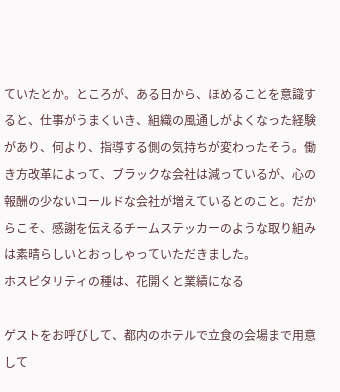ていたとか。ところが、ある日から、ほめることを意識すると、仕事がうまくいき、組織の風通しがよくなった経験があり、何より、指導する側の気持ちが変わったそう。働き方改革によって、ブラックな会社は減っているが、心の報酬の少ないコールドな会社が増えているとのこと。だからこそ、感謝を伝えるチームステッカーのような取り組みは素晴らしいとおっしゃっていただきました。
ホスピタリティの種は、花開くと業績になる

ゲストをお呼びして、都内のホテルで立食の会場まで用意して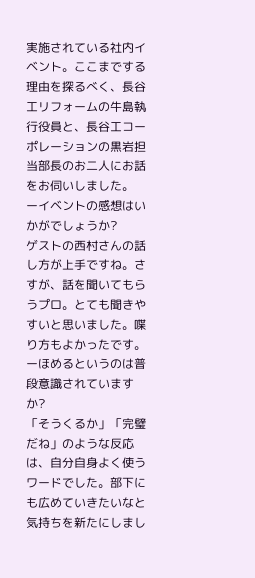実施されている社内イベント。ここまでする理由を探るべく、長谷工リフォームの牛島執行役員と、長谷工コーポレーションの黒岩担当部長のお二人にお話をお伺いしました。
ーイベントの感想はいかがでしょうか?
ゲストの西村さんの話し方が上手ですね。さすが、話を聞いてもらうプロ。とても聞きやすいと思いました。喋り方もよかったです。
ーほめるというのは普段意識されていますか?
「そうくるか」「完璧だね」のような反応は、自分自身よく使うワードでした。部下にも広めていきたいなと気持ちを新たにしまし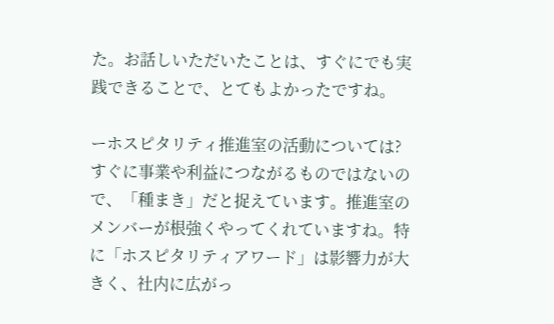た。お話しいただいたことは、すぐにでも実践できることで、とてもよかったですね。

ーホスピタリティ推進室の活動については?
すぐに事業や利益につながるものではないので、「種まき」だと捉えています。推進室のメンバーが根強くやってくれていますね。特に「ホスピタリティアワード」は影響力が大きく、社内に広がっ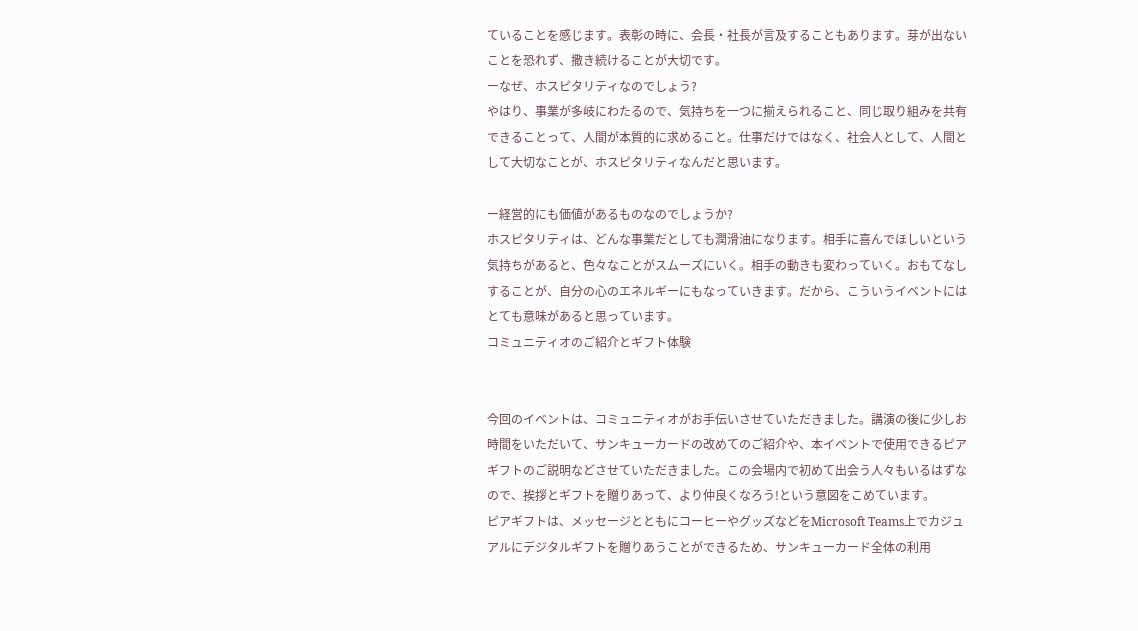ていることを感じます。表彰の時に、会長・社長が言及することもあります。芽が出ないことを恐れず、撒き続けることが大切です。
ーなぜ、ホスピタリティなのでしょう?
やはり、事業が多岐にわたるので、気持ちを一つに揃えられること、同じ取り組みを共有できることって、人間が本質的に求めること。仕事だけではなく、社会人として、人間として大切なことが、ホスピタリティなんだと思います。

ー経営的にも価値があるものなのでしょうか?
ホスピタリティは、どんな事業だとしても潤滑油になります。相手に喜んでほしいという気持ちがあると、色々なことがスムーズにいく。相手の動きも変わっていく。おもてなしすることが、自分の心のエネルギーにもなっていきます。だから、こういうイベントにはとても意味があると思っています。
コミュニティオのご紹介とギフト体験


今回のイベントは、コミュニティオがお手伝いさせていただきました。講演の後に少しお時間をいただいて、サンキューカードの改めてのご紹介や、本イベントで使用できるピアギフトのご説明などさせていただきました。この会場内で初めて出会う人々もいるはずなので、挨拶とギフトを贈りあって、より仲良くなろう!という意図をこめています。
ピアギフトは、メッセージとともにコーヒーやグッズなどをMicrosoft Teams上でカジュアルにデジタルギフトを贈りあうことができるため、サンキューカード全体の利用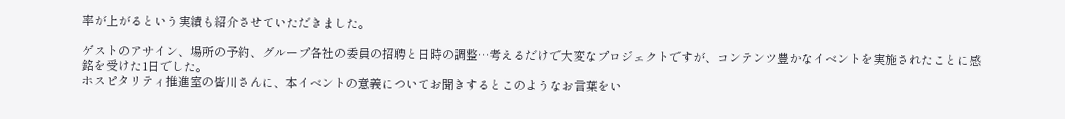率が上がるという実績も紹介させていただきました。

ゲストのアサイン、場所の予約、グループ各社の委員の招聘と日時の調整…考えるだけで大変なプロジェクトですが、コンテンツ豊かなイベントを実施されたことに感銘を受けた1日でした。
ホスピタリティ推進室の皆川さんに、本イベントの意義についてお聞きするとこのようなお言葉をい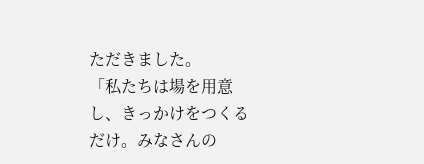ただきました。
「私たちは場を用意し、きっかけをつくるだけ。みなさんの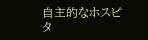自主的なホスピタ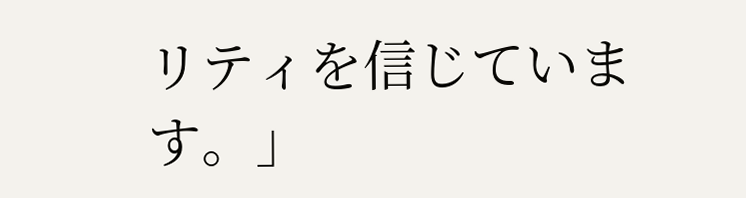リティを信じています。」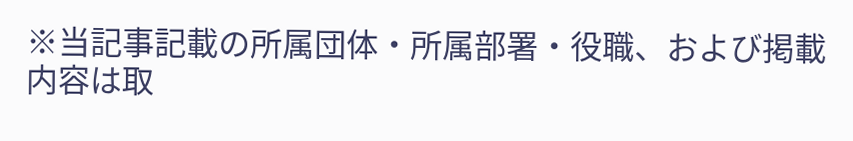※当記事記載の所属団体・所属部署・役職、および掲載内容は取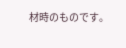材時のものです。